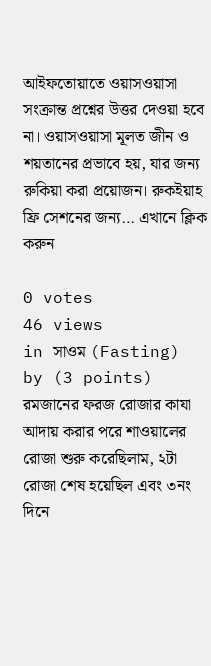আইফতোয়াতে ওয়াসওয়াসা সংক্রান্ত প্রশ্নের উত্তর দেওয়া হবে না। ওয়াসওয়াসা মূলত জীন ও শয়তানের প্রভাবে হয়, যার জন্য রুকিয়া করা প্রয়োজন। রুকইয়াহ ফ্রি সেশনের জন্য… এখানে ক্লিক করুন

0 votes
46 views
in সাওম (Fasting) by (3 points)
রমজানের ফরজ রোজার কাযা আদায় করার পরে শাওয়ালের রোজা শুরু করেছিলাম, ২টা রোজা শেষ হয়েছিল এবং ৩নং দিনে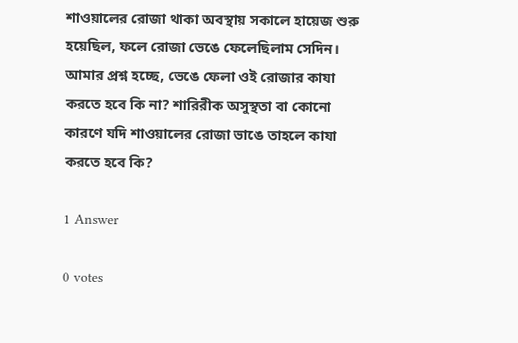শাওয়ালের রোজা থাকা অবস্থায় সকালে হায়েজ শুরু হয়েছিল, ফলে রোজা ভেঙে ফেলেছিলাম সেদিন। আমার প্রশ্ন হচ্ছে, ভেঙে ফেলা ওই রোজার কাযা করতে হবে কি না? শারিরীক অসুস্থতা বা কোনো কারণে যদি শাওয়ালের রোজা ভাঙে তাহলে কাযা করতে হবে কি?

1 Answer

0 votes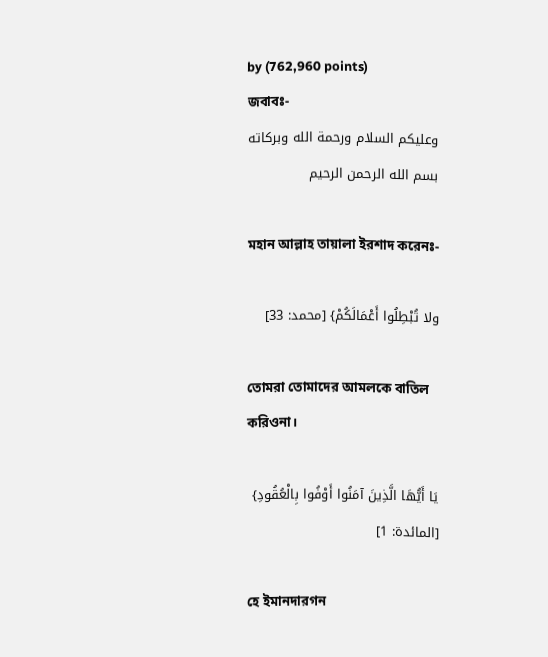by (762,960 points)
জবাবঃ-
وعليكم السلام ورحمة الله وبركاته
بسم الله الرحمن الرحيم

মহান আল্লাহ তায়ালা ইরশাদ করেনঃ-

ولا تُبْطِلُوا أَعْمَالَكُمْ} [محمد: 33]

তোমরা তোমাদের আমলকে বাতিল করিওনা।

يَا أَيُّهَا الَّذِينَ آمَنُوا أَوْفُوا بِالْعُقُودِ} [المائدة: 1]

হে ইমানদারগন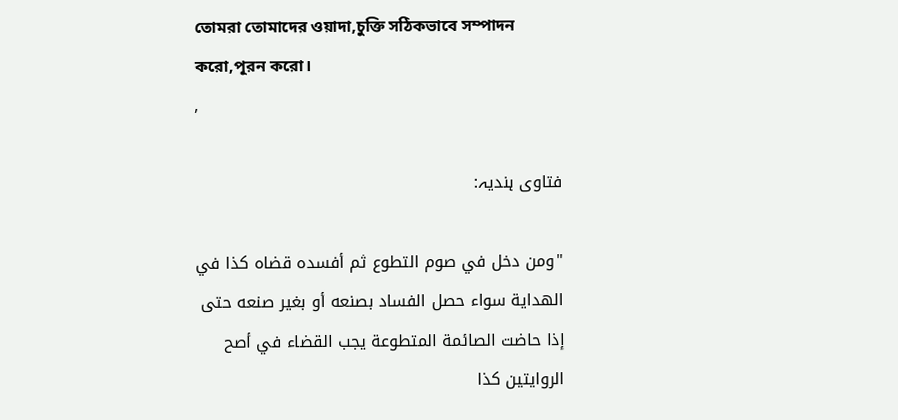তোমরা তোমাদের ওয়াদা,চুক্তি সঠিকভাবে সম্পাদন করো,পূরন করো।
,

فتاوی ہندیہ:

"ومن دخل في صوم التطوع ثم أفسده قضاه كذا في الهداية سواء حصل الفساد بصنعه أو بغير صنعه حتى إذا حاضت الصائمة المتطوعة يجب القضاء في أصح الروايتين كذا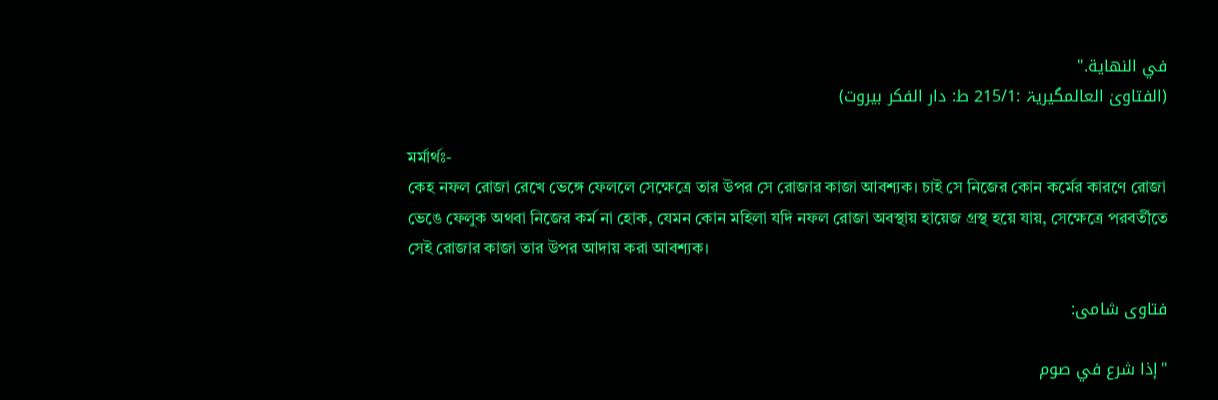في النهاية."
(الفتاویٰ العالمگیریۃ :215/1 ط: دار الفكر بيروت)

মর্মার্থঃ-
কেহ নফল রোজা রেখে ভেঙ্গে ফেললে সেক্ষেত্রে তার উপর সে রোজার কাজা আবশ্যক। চাই সে নিজের কোন কর্মের কারণে রোজা ভেঙে ফেলুক অথবা নিজের কর্ম না হোক, যেমন কোন মহিলা যদি নফল রোজা অবস্থায় হায়েজ গ্রস্থ হয়ে যায়, সেক্ষেত্রে পরবর্তীতে সেই রোজার কাজা তার উপর আদায় করা আবশ্যক।

فتاوی شامی:

"إذا شرع في صوم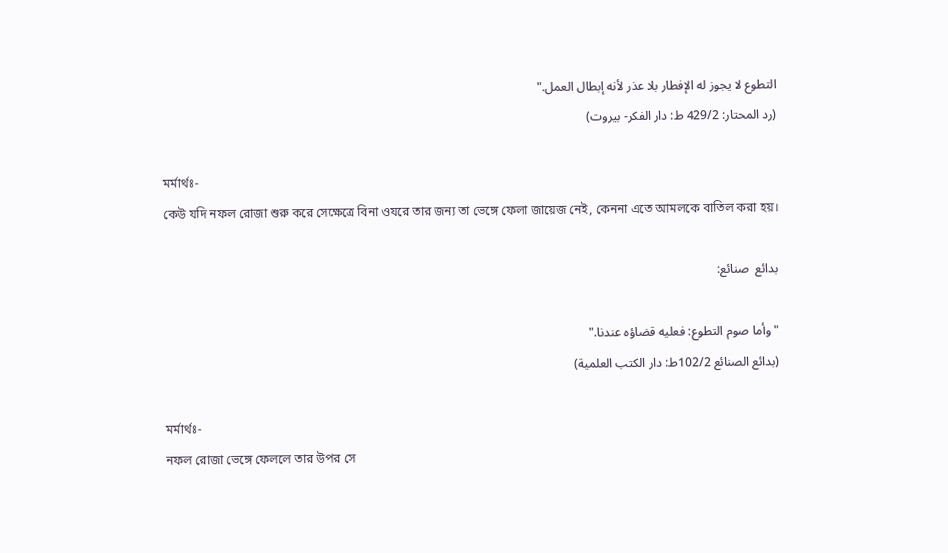التطوع لا يجوز له الإفطار بلا عذر لأنه إبطال العمل."
(رد المحتار: 429/2 ط: دار الفكر- بيروت)

মর্মার্থঃ-
কেউ যদি নফল রোজা শুরু করে সেক্ষেত্রে বিনা ওযরে তার জন্য তা ভেঙ্গে ফেলা জায়েজ নেই, কেননা এতে আমলকে বাতিল করা হয়।

بدائع  صنائع:

"وأما صوم التطوع: فعليه قضاؤه عندنا."
(بدائع الصنائع 102/2ط: دار الكتب العلمية)

মর্মার্থঃ-
নফল রোজা ভেঙ্গে ফেললে তার উপর সে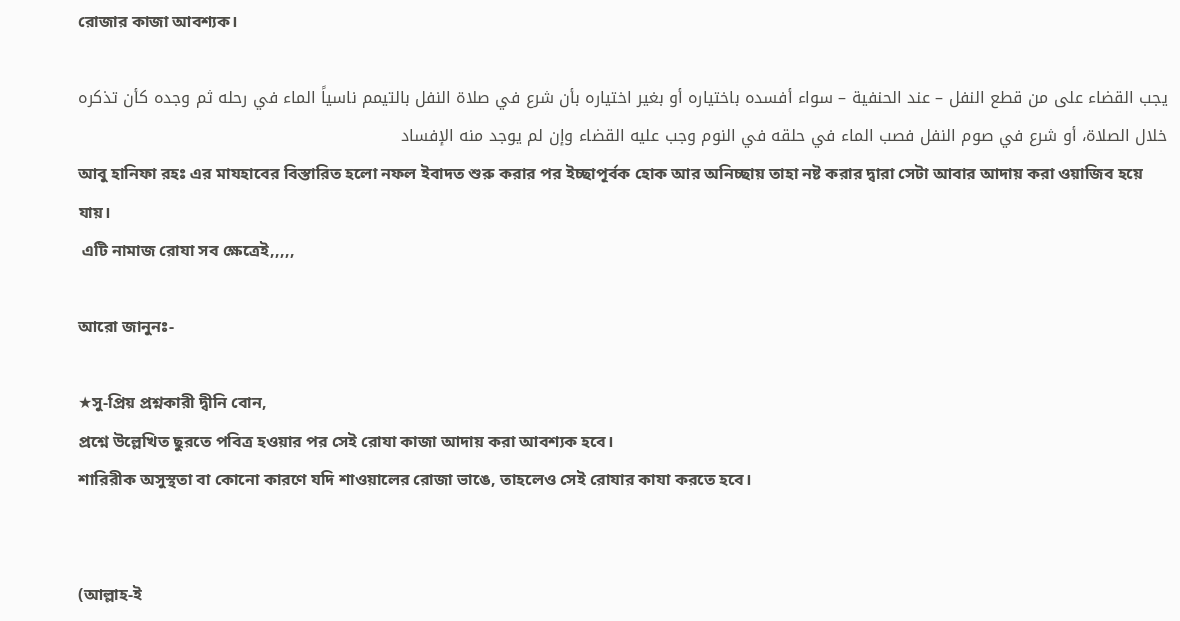রোজার কাজা আবশ্যক।

يجب القضاء على من قطع النفل – عند الحنفية – سواء أفسده باختياره أو بغير اختياره بأن شرع في صلاة النفل بالتيمم ناسياً الماء في رحله ثم وجده كأن تذكره خلال الصلاة، أو شرع في صوم النفل فصب الماء في حلقه في النوم وجب عليه القضاء وإن لم يوجد منه الإفساد
আবু হানিফা রহঃ এর মাযহাবের বিস্তারিত হলো নফল ইবাদত শুরু করার পর ইচ্ছাপূর্বক হোক আর অনিচ্ছায় তাহা নষ্ট করার দ্বারা সেটা আবার আদায় করা ওয়াজিব হয়ে যায়।
 এটি নামাজ রোযা সব ক্ষেত্রেই,,,,,

আরো জানুনঃ-

★সু-প্রিয় প্রশ্নকারী দ্বীনি বোন,
প্রশ্নে উল্লেখিত ছুরতে পবিত্র হওয়ার পর সেই রোযা কাজা আদায় করা আবশ্যক হবে।
শারিরীক অসুস্থতা বা কোনো কারণে যদি শাওয়ালের রোজা ভাঙে, তাহলেও সেই রোযার কাযা করতে হবে।


(আল্লাহ-ই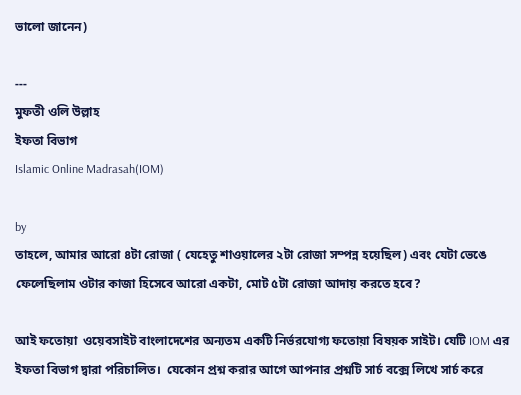ভালো জানেন)

---
মুফতী ওলি উল্লাহ
ইফতা বিভাগ
Islamic Online Madrasah(IOM)

by
তাহলে, আমার আরো ৪টা রোজা ( যেহেতু শাওয়ালের ২টা রোজা সম্পন্ন হয়েছিল) এবং যেটা ভেঙে ফেলেছিলাম ওটার কাজা হিসেবে আরো একটা, মোট ৫টা রোজা আদায় করতে হবে?

আই ফতোয়া  ওয়েবসাইট বাংলাদেশের অন্যতম একটি নির্ভরযোগ্য ফতোয়া বিষয়ক সাইট। যেটি IOM এর ইফতা বিভাগ দ্বারা পরিচালিত।  যেকোন প্রশ্ন করার আগে আপনার প্রশ্নটি সার্চ বক্সে লিখে সার্চ করে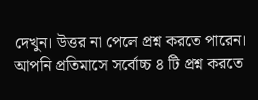দেখুন। উত্তর না পেলে প্রশ্ন করতে পারেন। আপনি প্রতিমাসে সর্বোচ্চ ৪ টি প্রশ্ন করতে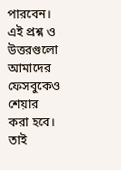পারবেন। এই প্রশ্ন ও উত্তরগুলো আমাদের ফেসবুকেও শেয়ার করা হবে। তাই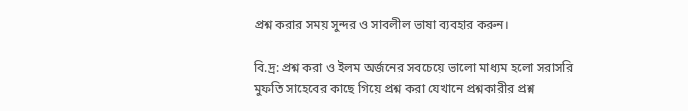প্রশ্ন করার সময় সুন্দর ও সাবলীল ভাষা ব্যবহার করুন।

বি.দ্র: প্রশ্ন করা ও ইলম অর্জনের সবচেয়ে ভালো মাধ্যম হলো সরাসরি মুফতি সাহেবের কাছে গিয়ে প্রশ্ন করা যেখানে প্রশ্নকারীর প্রশ্ন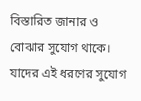বিস্তারিত জানার ও বোঝার সুযোগ থাকে। যাদের এই ধরণের সুযোগ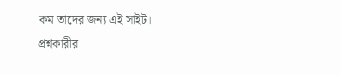কম তাদের জন্য এই সাইট। প্রশ্নকারীর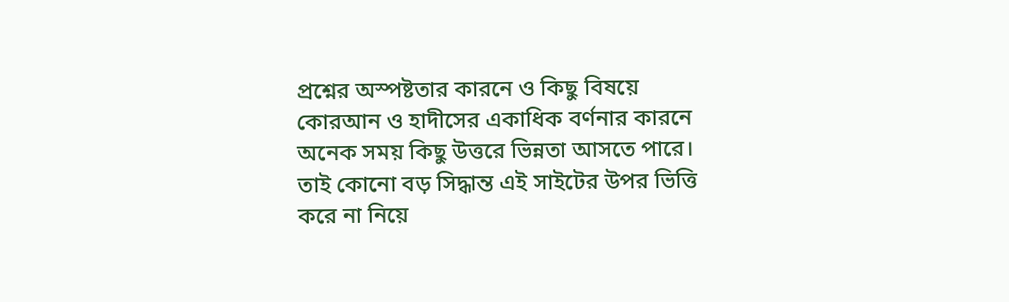প্রশ্নের অস্পষ্টতার কারনে ও কিছু বিষয়ে কোরআন ও হাদীসের একাধিক বর্ণনার কারনে অনেক সময় কিছু উত্তরে ভিন্নতা আসতে পারে। তাই কোনো বড় সিদ্ধান্ত এই সাইটের উপর ভিত্তি করে না নিয়ে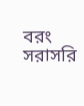বরং সরাসরি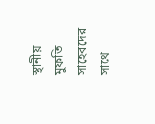স্থানীয় মুফতি সাহেবদের সাথে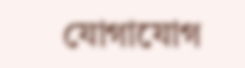যোগাযোগ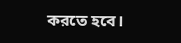করতে হবে।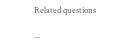Related questions

...